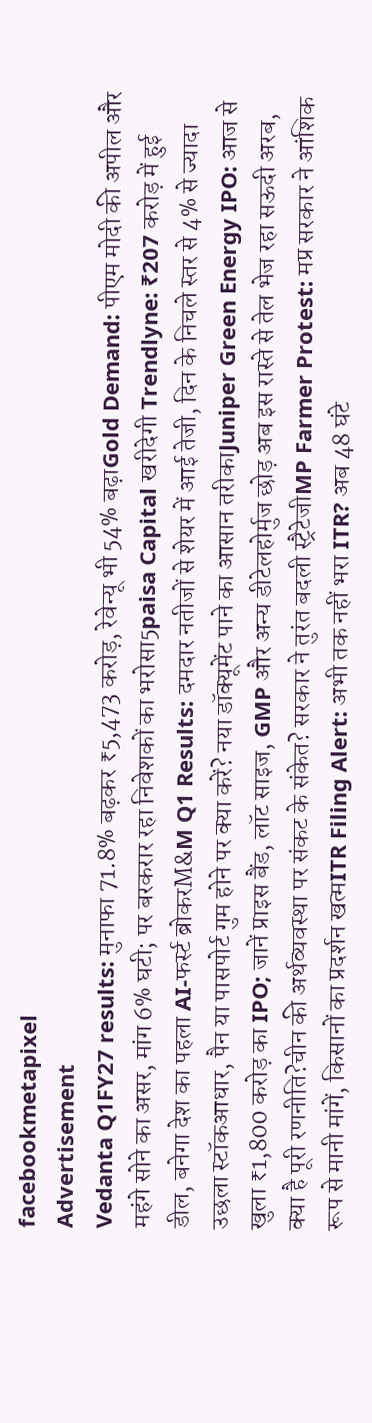facebookmetapixel
Advertisement
Vedanta Q1FY27 results: मुनाफा 71.8% बढ़कर ₹5,473 करोड़, रेवेन्यू भी 54% बढ़ाGold Demand: पीएम मोदी की अपील और महंगे सोने का असर, मांग 6% घटी; पर बरकरार रहा निवेशकों का भरोसा5paisa Capital खरीदेगी Trendlyne: ₹207 करोड़ में हुई डील, बनेगा देश का पहला AI-फर्स्ट ब्रोकरM&M Q1 Results: दमदार नतीजों से शेयर में आई तेजी, दिन के निचले स्तर से 4% से ज्यादा उछला स्टॉकआधार, पैन या पासपोर्ट गुम होने पर क्या करें? नया डॉक्यूमेंट पाने का आसान तरीकाJuniper Green Energy IPO: आज से खुला ₹1,800 करोड़ का IPO; जानें प्राइस बैंड, लॉट साइज, GMP और अन्य डीटेलहोर्मुज छोड़ अब इस रास्ते से तेल भेज रहा सऊदी अरब, क्या है पूरी रणनीति?चीन की अर्थव्यवस्था पर संकट के संकेत? सरकार ने तुरंत बदली स्ट्रैटेजीMP Farmer Protest: मप्र सरकार ने आंशिक रूप से मानी मांगें, किसानों का प्रदर्शन खत्मITR Filing Alert: अभी तक नहीं भरा ITR? अब 48 घंटे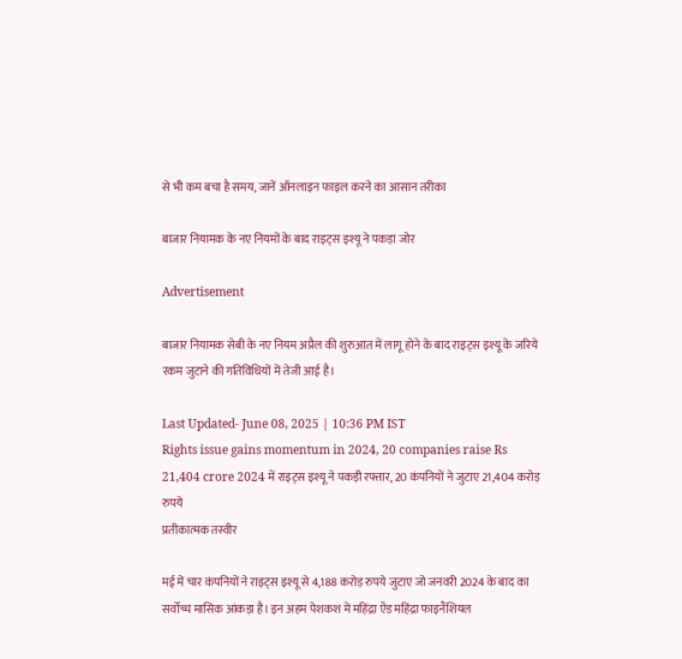से भी कम बचा है समय, जानें ऑनलाइन फाइल करने का आसान तरीका

बाजार नियामक के नए नियमों के बाद राइट्स इश्यू ने पकड़ा जोर

Advertisement

बाजार नियामक सेबी के नए नियम अप्रैल की शुरुआत में लागू होने के बाद राइट्स इश्यू के जरिये रकम जुटाने की गतिविधियों में तेजी आई है।

Last Updated- June 08, 2025 | 10:36 PM IST
Rights issue gains momentum in 2024, 20 companies raise Rs 21,404 crore 2024 में राइट्स इश्यू ने पकड़ी रफ्तार, 20 कंपनियों ने जुटाए 21,404 करोड़ रुपये
प्रतीकात्मक तस्वीर

मई में चार कंपनियों ने राइट्स इश्यू से 4,188 करोड़ रुपये जुटाए जो जनवरी 2024 के बाद का सर्वोच्च मासिक आंकड़ा है। इन अहम पेशकश में महिंद्रा ऐंड महिंद्रा फाइनैंशियल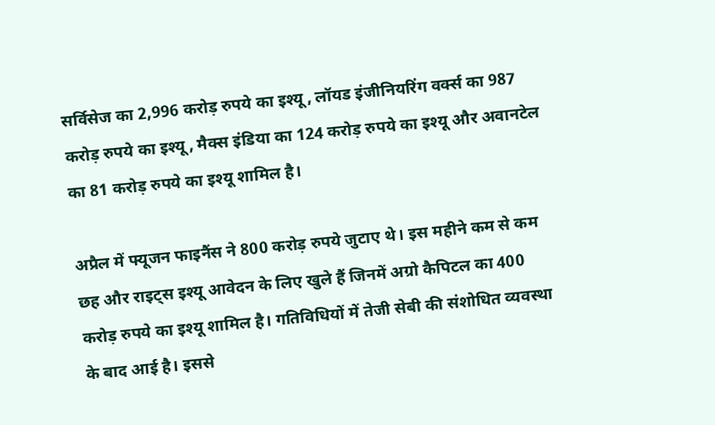सर्विसेज का 2,996 करोड़ रुपये का इश्यू, लॉयड इंजीनियरिंग वर्क्स का 987 करोड़ रुपये का इश्यू, मैक्स इंडिया का 124 करोड़ रुपये का इश्यू और अवानटेल का 81 करोड़ रुपये का इश्यू शामिल है।

अप्रैल में फ्यूजन फाइनैंस ने 800 करोड़ रुपये जुटाए थे। इस महीने कम से कम छह और राइट्स इश्यू आवेदन के लिए खुले हैं जिनमें अग्रो कैपिटल का 400 करोड़ रुपये का इश्यू शामिल है। गतिविधियों में तेजी सेबी की संशोधित व्यवस्था के बाद आई है। इससे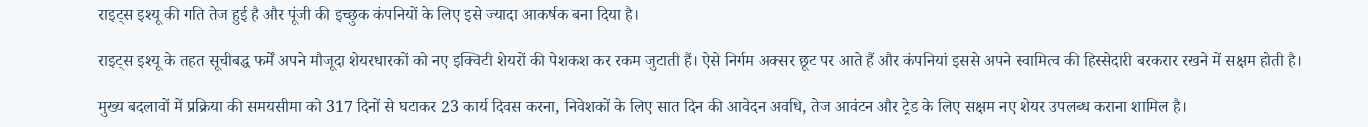राइट्स इश्यू की गति तेज हुई है और पूंजी की इच्छुक कंपनियों के लिए इसे ज्यादा आकर्षक बना दिया है।

राइट्स इश्यू के तहत सूचीबद्ध फर्में अपने मौजूदा शेयरधारकों को नए इक्विटी शेयरों की पेशकश कर रकम जुटाती हैं। ऐसे निर्गम अक्सर छूट पर आते हैं और कंपनियां इससे अपने स्वामित्व की हिस्सेदारी बरकरार रखने में सक्षम होती है।

मुख्य बदलावों में प्रक्रिया की समयसीमा को 317 दिनों से घटाकर 23 कार्य दिवस करना, निवेशकों के लिए सात दिन की आवेदन अवधि, तेज आवंटन और ट्रेड के लिए सक्षम नए शेयर उपलब्ध कराना शामिल है।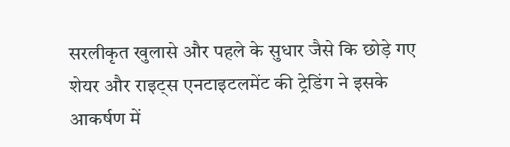सरलीकृत खुलासे और पहले के सुधार जैसे कि छोड़े गए शेयर और राइट्स एनटाइटलमेंट की ट्रेडिंग ने इसके आकर्षण में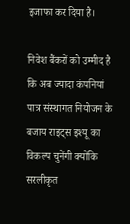इजाफा कर दिया है।

निवेश बैंकरों को उम्मीद है कि अब ज्यादा कंपनियां पात्र संस्थागत नियोजन के बजाय राइट्स इश्यू का विकल्प चुनेंगी क्योंकि सरलीकृत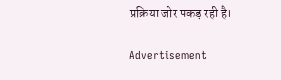प्रक्रिया जोर पकड़ रही है।

Advertisement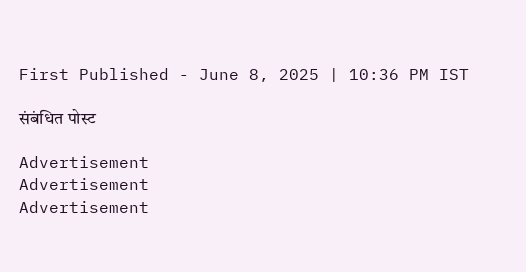First Published - June 8, 2025 | 10:36 PM IST

संबंधित पोस्ट

Advertisement
Advertisement
Advertisement